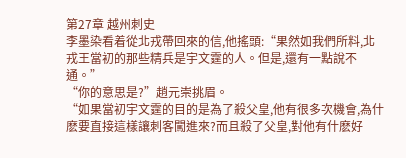第27章 越州刺史
李墨染看着從北戎帶回來的信,他搖頭:“果然如我們所料,北戎王當初的那些精兵是宇文霆的人。但是,還有一點說不通。”
“你的意思是?”趙元崇挑眉。
“如果當初宇文霆的目的是為了殺父皇,他有很多次機會,為什麽要直接這樣讓刺客闖進來?而且殺了父皇,對他有什麽好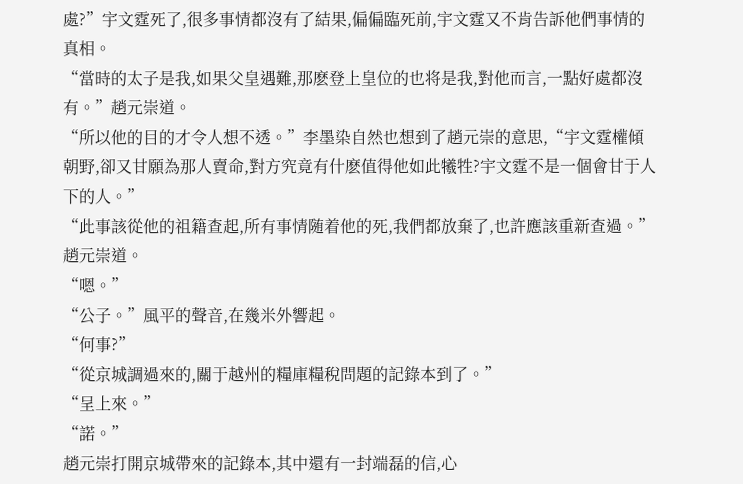處?”宇文霆死了,很多事情都沒有了結果,偏偏臨死前,宇文霆又不肯告訴他們事情的真相。
“當時的太子是我,如果父皇遇難,那麽登上皇位的也将是我,對他而言,一點好處都沒有。”趙元崇道。
“所以他的目的才令人想不透。”李墨染自然也想到了趙元崇的意思,“宇文霆權傾朝野,卻又甘願為那人賣命,對方究竟有什麽值得他如此犧牲?宇文霆不是一個會甘于人下的人。”
“此事該從他的祖籍查起,所有事情随着他的死,我們都放棄了,也許應該重新查過。”趙元崇道。
“嗯。”
“公子。”風平的聲音,在幾米外響起。
“何事?”
“從京城調過來的,關于越州的糧庫糧稅問題的記錄本到了。”
“呈上來。”
“諾。”
趙元崇打開京城帶來的記錄本,其中還有一封端磊的信,心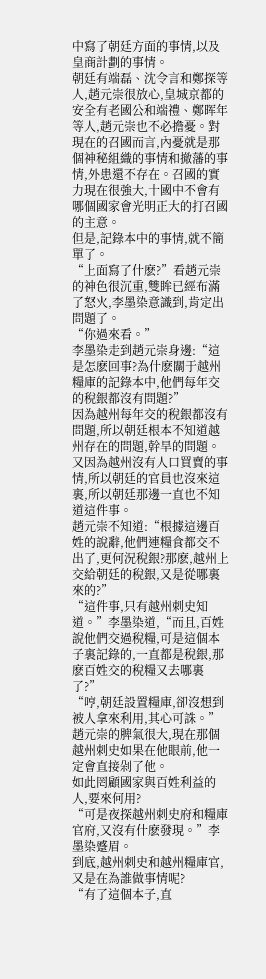中寫了朝廷方面的事情,以及皇商計劃的事情。
朝廷有端磊、沈令言和鄭探等人,趙元崇很放心,皇城京都的安全有老國公和端禮、鄭晖年等人,趙元崇也不必擔憂。對現在的召國而言,內憂就是那個神秘組織的事情和撤藩的事情,外患還不存在。召國的實力現在很強大,十國中不會有哪個國家會光明正大的打召國的主意。
但是,記錄本中的事情,就不簡單了。
“上面寫了什麽?”看趙元崇的神色很沉重,雙眸已經布滿了怒火,李墨染意識到,肯定出問題了。
“你過來看。”
李墨染走到趙元崇身邊:“這是怎麽回事?為什麽關于越州糧庫的記錄本中,他們每年交的稅銀都沒有問題?”
因為越州每年交的稅銀都沒有問題,所以朝廷根本不知道越州存在的問題,幹旱的問題。又因為越州沒有人口買賣的事情,所以朝廷的官員也沒來這裏,所以朝廷那邊一直也不知道這件事。
趙元崇不知道:“根據這邊百姓的說辭,他們連糧食都交不出了,更何況稅銀?那麽,越州上交給朝廷的稅銀,又是從哪裏來的?”
“這件事,只有越州刺史知道。”李墨染道,“而且,百姓說他們交過稅糧,可是這個本子裏記錄的,一直都是稅銀,那麽百姓交的稅糧又去哪裏了?”
“哼,朝廷設置糧庫,卻沒想到被人拿來利用,其心可誅。”趙元崇的脾氣很大,現在那個越州刺史如果在他眼前,他一定會直接剁了他。
如此罔顧國家與百姓利益的人,要來何用?
“可是夜探越州刺史府和糧庫官府,又沒有什麽發現。”李墨染蹙眉。
到底,越州刺史和越州糧庫官,又是在為誰做事情呢?
“有了這個本子,直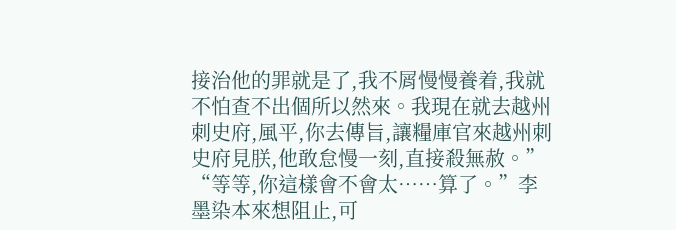接治他的罪就是了,我不屑慢慢養着,我就不怕查不出個所以然來。我現在就去越州刺史府,風平,你去傳旨,讓糧庫官來越州刺史府見朕,他敢怠慢一刻,直接殺無赦。”
“等等,你這樣會不會太……算了。”李墨染本來想阻止,可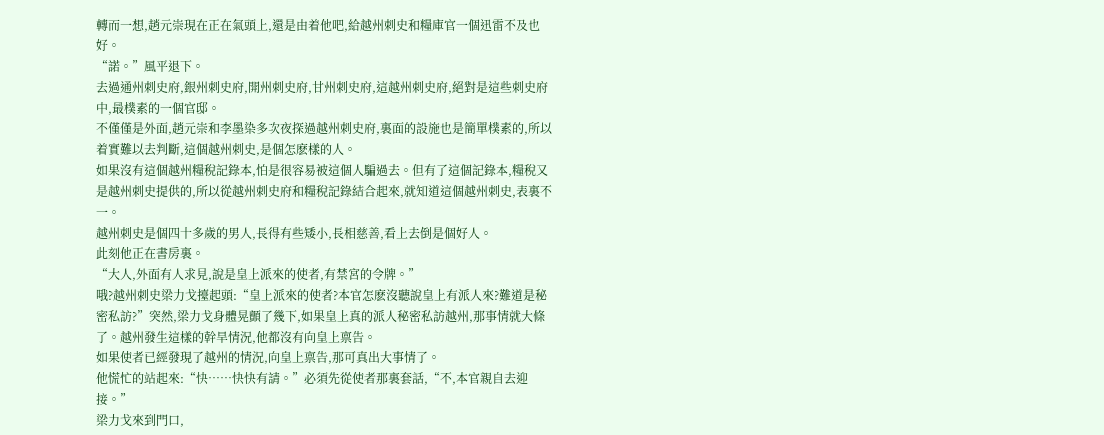轉而一想,趙元崇現在正在氣頭上,還是由着他吧,給越州刺史和糧庫官一個迅雷不及也好。
“諾。”風平退下。
去過通州刺史府,銀州刺史府,開州刺史府,甘州刺史府,這越州刺史府,絕對是這些刺史府中,最樸素的一個官邸。
不僅僅是外面,趙元崇和李墨染多次夜探過越州刺史府,裏面的設施也是簡單樸素的,所以着實難以去判斷,這個越州刺史,是個怎麽樣的人。
如果沒有這個越州糧稅記錄本,怕是很容易被這個人騙過去。但有了這個記錄本,糧稅又是越州刺史提供的,所以從越州刺史府和糧稅記錄結合起來,就知道這個越州刺史,表裏不一。
越州刺史是個四十多歲的男人,長得有些矮小,長相慈善,看上去倒是個好人。
此刻他正在書房裏。
“大人,外面有人求見,說是皇上派來的使者,有禁宮的令牌。”
哦?越州刺史梁力戈擡起頭:“皇上派來的使者?本官怎麽沒聽說皇上有派人來?難道是秘密私訪?”突然,梁力戈身體晃顫了幾下,如果皇上真的派人秘密私訪越州,那事情就大條了。越州發生這樣的幹旱情況,他都沒有向皇上禀告。
如果使者已經發現了越州的情況,向皇上禀告,那可真出大事情了。
他慌忙的站起來:“快……快快有請。”必須先從使者那裏套話,“不,本官親自去迎接。”
梁力戈來到門口,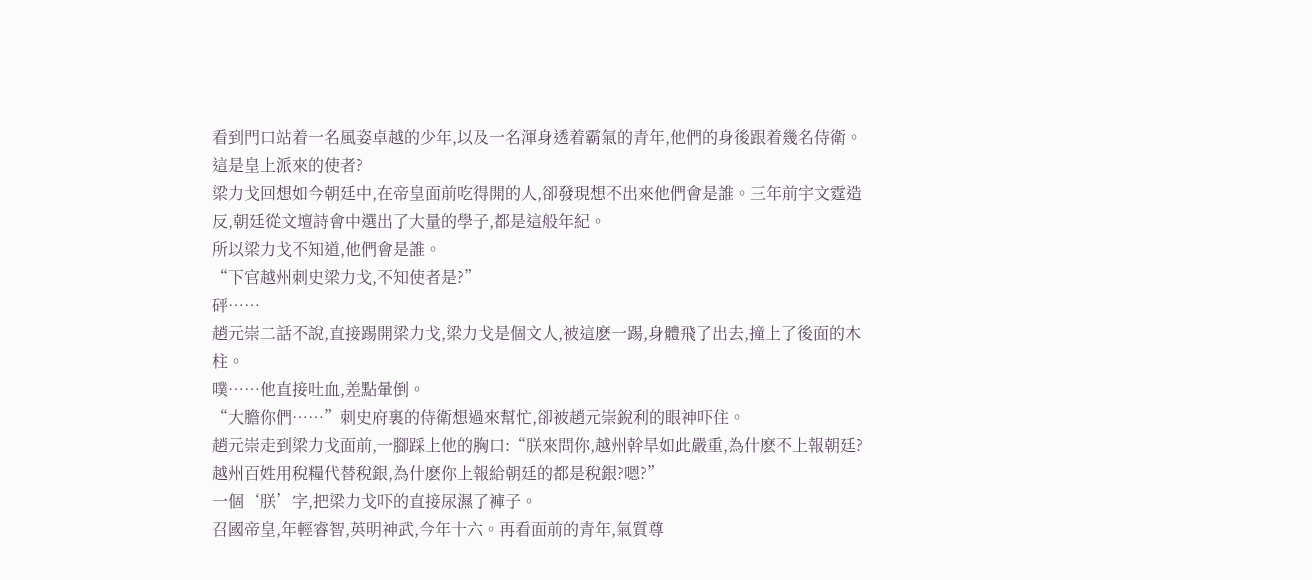看到門口站着一名風姿卓越的少年,以及一名渾身透着霸氣的青年,他們的身後跟着幾名侍衛。
這是皇上派來的使者?
梁力戈回想如今朝廷中,在帝皇面前吃得開的人,卻發現想不出來他們會是誰。三年前宇文霆造反,朝廷從文壇詩會中選出了大量的學子,都是這般年紀。
所以梁力戈不知道,他們會是誰。
“下官越州刺史梁力戈,不知使者是?”
砰……
趙元崇二話不說,直接踢開梁力戈,梁力戈是個文人,被這麽一踢,身體飛了出去,撞上了後面的木柱。
噗……他直接吐血,差點暈倒。
“大膽你們……”刺史府裏的侍衛想過來幫忙,卻被趙元崇銳利的眼神吓住。
趙元崇走到梁力戈面前,一腳踩上他的胸口:“朕來問你,越州幹旱如此嚴重,為什麽不上報朝廷?越州百姓用稅糧代替稅銀,為什麽你上報給朝廷的都是稅銀?嗯?”
一個‘朕’字,把梁力戈吓的直接尿濕了褲子。
召國帝皇,年輕睿智,英明神武,今年十六。再看面前的青年,氣質尊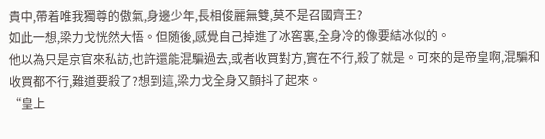貴中,帶着唯我獨尊的傲氣,身邊少年,長相俊麗無雙,莫不是召國齊王?
如此一想,梁力戈恍然大悟。但随後,感覺自己掉進了冰窖裏,全身冷的像要結冰似的。
他以為只是京官來私訪,也許還能混騙過去,或者收買對方,實在不行,殺了就是。可來的是帝皇啊,混騙和收買都不行,難道要殺了?想到這,梁力戈全身又顫抖了起來。
“皇上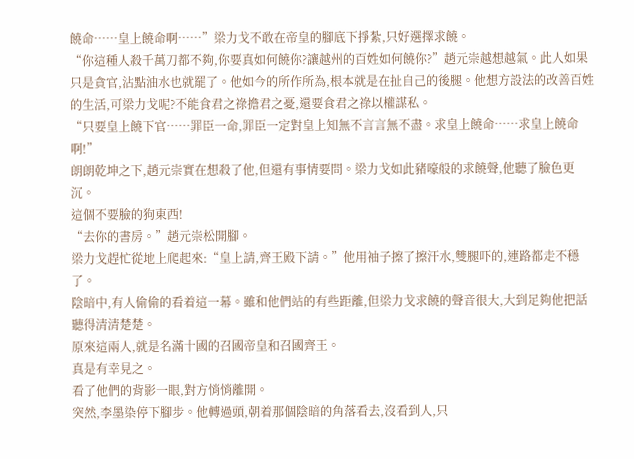饒命……皇上饒命啊……”梁力戈不敢在帝皇的腳底下掙紮,只好選擇求饒。
“你這種人殺千萬刀都不夠,你要真如何饒你?讓越州的百姓如何饒你?”趙元崇越想越氣。此人如果只是貪官,沾點油水也就罷了。他如今的所作所為,根本就是在扯自己的後腿。他想方設法的改善百姓的生活,可梁力戈呢?不能食君之祿擔君之憂,還要食君之祿以權謀私。
“只要皇上饒下官……罪臣一命,罪臣一定對皇上知無不言言無不盡。求皇上饒命……求皇上饒命啊!”
朗朗乾坤之下,趙元崇實在想殺了他,但還有事情要問。梁力戈如此豬嚎般的求饒聲,他聽了臉色更沉。
這個不要臉的狗東西!
“去你的書房。”趙元崇松開腳。
梁力戈趕忙從地上爬起來:“皇上請,齊王殿下請。”他用袖子擦了擦汗水,雙腿吓的,連路都走不穩了。
陰暗中,有人偷偷的看着這一幕。雖和他們站的有些距離,但梁力戈求饒的聲音很大,大到足夠他把話聽得清清楚楚。
原來這兩人,就是名滿十國的召國帝皇和召國齊王。
真是有幸見之。
看了他們的背影一眼,對方悄悄離開。
突然,李墨染停下腳步。他轉過頭,朝着那個陰暗的角落看去,沒看到人,只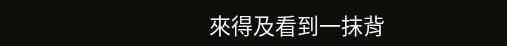來得及看到一抹背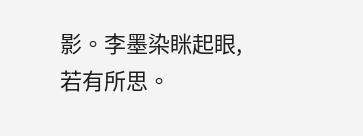影。李墨染眯起眼,若有所思。